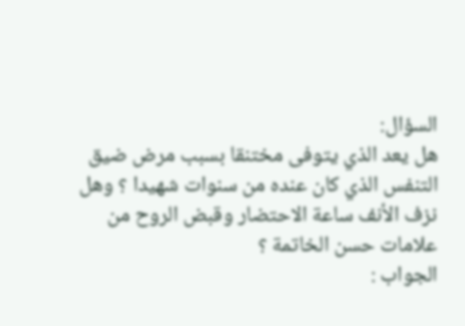السؤال:
هل يعد الذي يتوفى مختنقا بسبب مرض ضيق التنفس الذي كان عنده من سنوات شهيدا ؟ وهل نزف الأنف ساعة الاحتضار وقبض الروح من علامات حسن الخاتمة ؟
الجواب :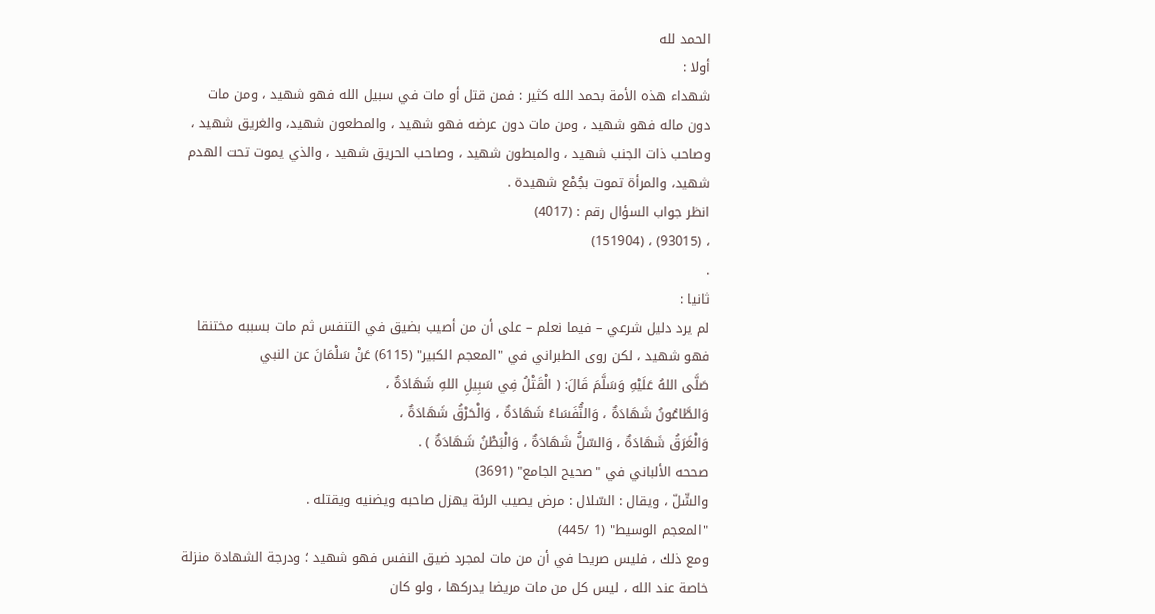الحمد لله
أولا :
شهداء هذه الأمة بحمد الله كثير : فمن قتل أو مات في سبيل الله فهو شهيد ، ومن مات
دون ماله فهو شهيد ، ومن مات دون عرضه فهو شهيد ، والمطعون شهيد، والغريق شهيد ،
وصاحب ذات الجنب شهيد ، والمبطون شهيد ، وصاحب الحريق شهيد ، والذي يموت تحت الهدم
شهيد، والمرأة تموت بجُمْع شهيدة .
انظر جواب السؤال رقم : (4017)
، (93015) ، (151904)
.
ثانيا :
لم يرد دليل شرعي – فيما نعلم – على أن من أصيب بضيق في التنفس ثم مات بسببه مختنقا
فهو شهيد ، لكن روى الطبراني في "المعجم الكبير" (6115) عَنْ سَلْمَانَ عن النبي
صَلَّى اللهُ عَلَيْهِ وَسَلَّمَ قَالَ: ( الْقَتْلُ فِي سَبِيلِ اللهِ شَهَادَةٌ ،
وَالطَّاعُونُ شَهَادَةٌ ، وَالنُّفَسَاءُ شَهَادَةٌ ، وَالْحَرْقُ شَهَادَةٌ ،
وَالْغَرَقُ شَهَادَةٌ ، وَالسّلُّ شَهَادَةٌ ، وَالْبَطْنُ شَهَادَةٌ ) .
صححه الألباني في "صحيح الجامع" (3691)
والسٍّلّ ، ويقال : السّلال : مرض يصيب الرئة يهزل صاحبه ويضنيه ويقتله .
"المعجم الوسيط" (1 /445)
ومع ذلك ، فليس صريحا في أن من مات لمجرد ضيق النفس فهو شهيد ؛ ودرجة الشهادة منزلة
خاصة عند الله ، ليس كل من مات مريضا يدركها ، ولو كان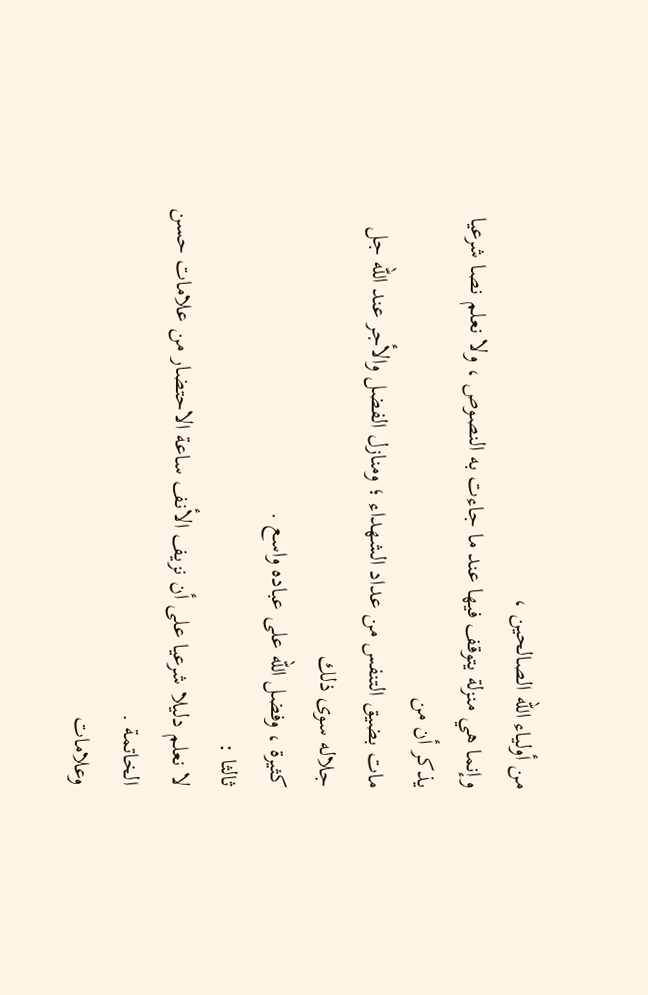من أولياء الله الصالحين ،
وإنما هي منزلة يتوقف فيها عند ما جاءت به النصوص ، ولا نعلم نصا شرعيا يذكر أن من
مات بضيق التنفس من عداد الشهداء ؛ ومنازل الفضل والأجر عند الله جل جلاله سوى ذلك
كثيرة ، وفضل الله على عباده واسع .
ثالثا :
لا نعلم دليلا شرعيا على أن نزيف الأنف ساعة الاحتضار من علامات حسن الخاتمة .
وعلامات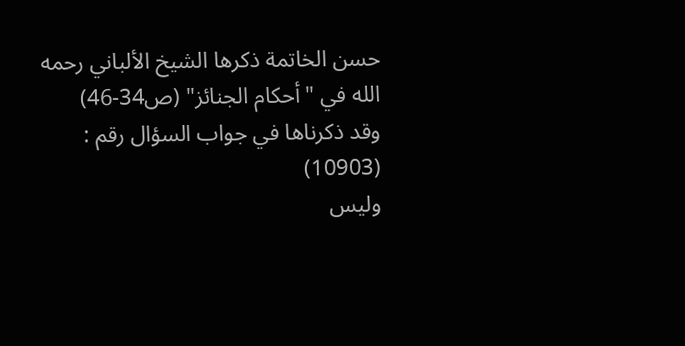حسن الخاتمة ذكرها الشيخ الألباني رحمه الله في "أحكام الجنائز" (ص34-46)
وقد ذكرناها في جواب السؤال رقم : (10903)
وليس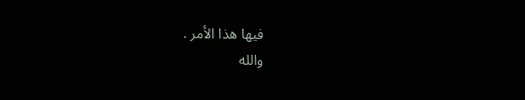فيها هذا الأمر .
والله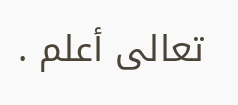تعالى أعلم .